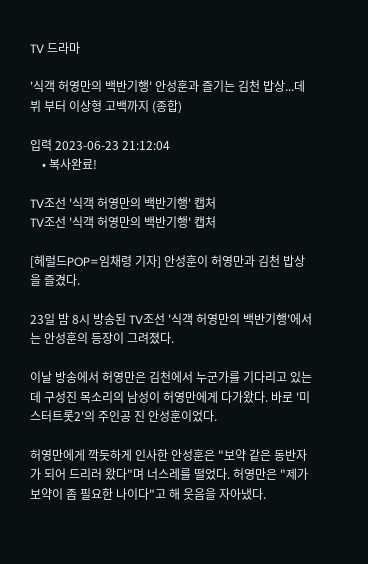TV 드라마

'식객 허영만의 백반기행' 안성훈과 즐기는 김천 밥상...데뷔 부터 이상형 고백까지 (종합)

입력 2023-06-23 21:12:04
    • 복사완료!

TV조선 '식객 허영만의 백반기행' 캡처
TV조선 '식객 허영만의 백반기행' 캡처

[헤럴드POP=임채령 기자] 안성훈이 허영만과 김천 밥상을 즐겼다.

23일 밤 8시 방송된 TV조선 '식객 허영만의 백반기행'에서는 안성훈의 등장이 그려졌다.

이날 방송에서 허영만은 김천에서 누군가를 기다리고 있는데 구성진 목소리의 남성이 허영만에게 다가왔다. 바로 '미스터트롯2'의 주인공 진 안성훈이었다.

허영만에게 깍듯하게 인사한 안성훈은 "보약 같은 동반자가 되어 드리러 왔다"며 너스레를 떨었다. 허영만은 "제가 보약이 좀 필요한 나이다"고 해 웃음을 자아냈다.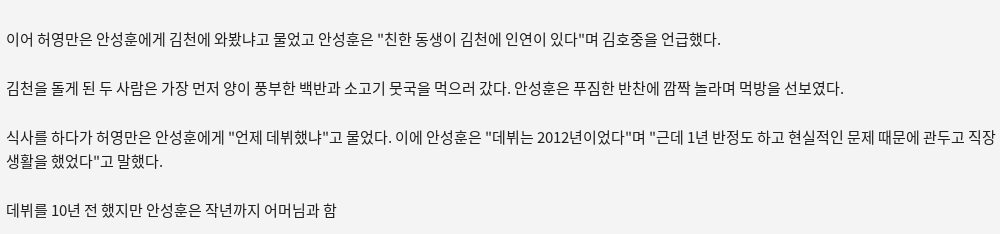이어 허영만은 안성훈에게 김천에 와봤냐고 물었고 안성훈은 "친한 동생이 김천에 인연이 있다"며 김호중을 언급했다.

김천을 돌게 된 두 사람은 가장 먼저 양이 풍부한 백반과 소고기 뭇국을 먹으러 갔다. 안성훈은 푸짐한 반찬에 깜짝 놀라며 먹방을 선보였다.

식사를 하다가 허영만은 안성훈에게 "언제 데뷔했냐"고 물었다. 이에 안성훈은 "데뷔는 2012년이었다"며 "근데 1년 반정도 하고 현실적인 문제 때문에 관두고 직장 생활을 했었다"고 말했다.

데뷔를 10년 전 했지만 안성훈은 작년까지 어머님과 함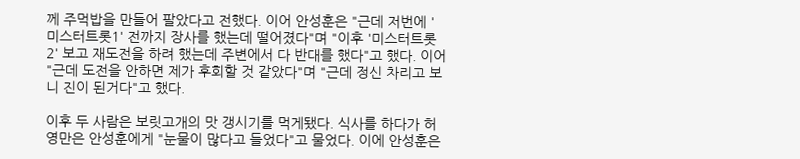께 주먹밥을 만들어 팔았다고 전했다. 이어 안성훈은 "근데 저번에 '미스터트롯1' 전까지 장사를 했는데 떨어졌다"며 "이후 '미스터트롯2' 보고 재도전을 하려 했는데 주변에서 다 반대를 했다"고 했다. 이어 "근데 도전을 안하면 제가 후회할 것 같았다"며 "근데 정신 차리고 보니 진이 된거다"고 했다.

이후 두 사람은 보릿고개의 맛 갱시기를 먹게됐다. 식사를 하다가 허영만은 안성훈에게 "눈물이 많다고 들었다"고 물었다. 이에 안성훈은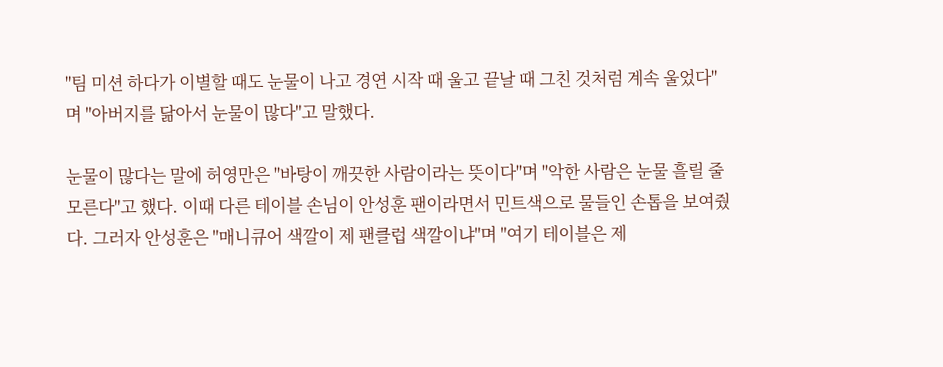"팀 미션 하다가 이별할 때도 눈물이 나고 경연 시작 때 울고 끝날 때 그친 것처럼 계속 울었다"며 "아버지를 닮아서 눈물이 많다"고 말했다.

눈물이 많다는 말에 허영만은 "바탕이 깨끗한 사람이라는 뜻이다"며 "악한 사람은 눈물 흘릴 줄 모른다"고 했다. 이때 다른 테이블 손님이 안성훈 팬이라면서 민트색으로 물들인 손톱을 보여줬다. 그러자 안성훈은 "매니큐어 색깔이 제 팬클럽 색깔이냐"며 "여기 테이블은 제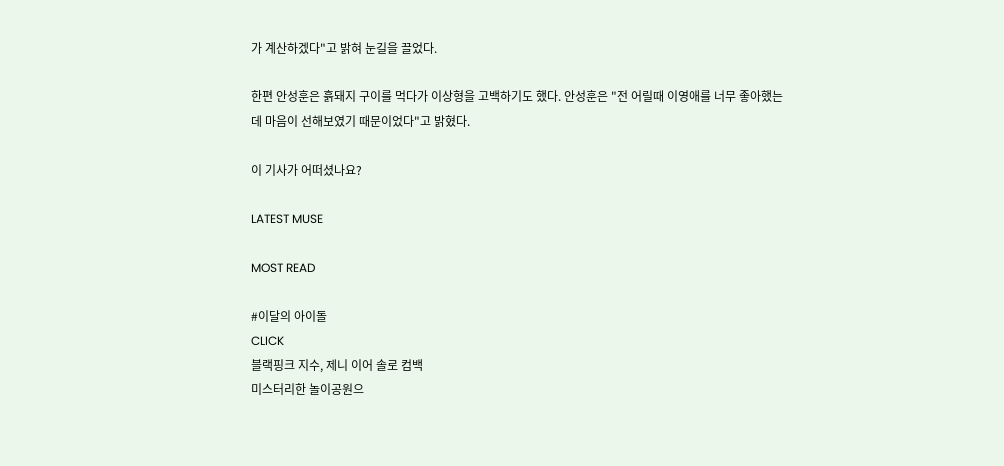가 계산하겠다"고 밝혀 눈길을 끌었다.

한편 안성훈은 흙돼지 구이를 먹다가 이상형을 고백하기도 했다. 안성훈은 "전 어릴때 이영애를 너무 좋아했는데 마음이 선해보였기 때문이었다"고 밝혔다.

이 기사가 어떠셨나요?

LATEST MUSE

MOST READ

#이달의 아이돌
CLICK
블랙핑크 지수, 제니 이어 솔로 컴백
미스터리한 놀이공원으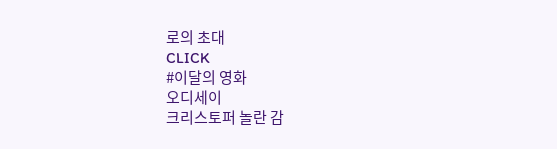로의 초대
CLICK
#이달의 영화
오디세이
크리스토퍼 놀란 감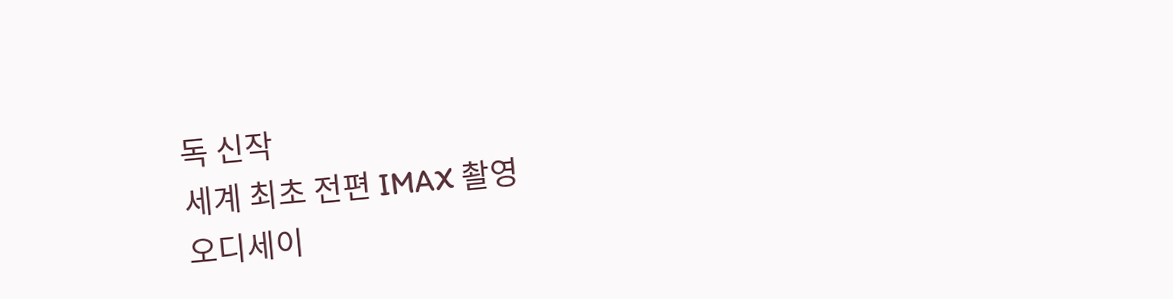독 신작
세계 최초 전편 IMAX 촬영
오디세이